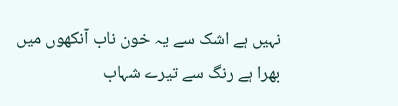نہیں ہے اشک سے یہ خون ناب آنکھوں میں
بھرا ہے رنگ سے تیرے شہاب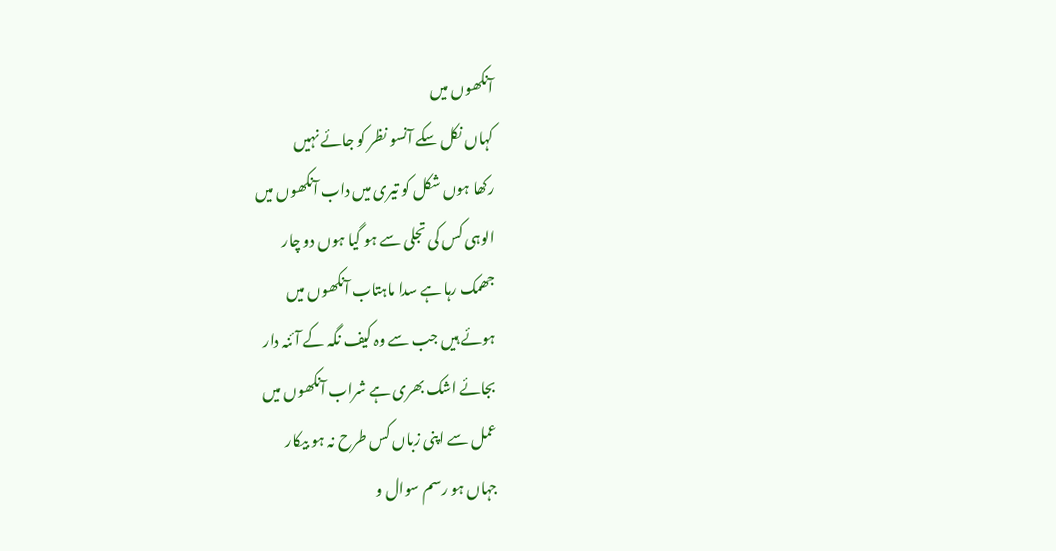آنکھوں میں
کہاں نکل سکے آنسو نظر کو جائے نہیں
رکھا ہوں شکل کو تیری میں داب آنکھوں میں
الوہی کس کی تجلی سے ہو گیا ہوں دو چار
جھمک رہا ہے سدا ماہتاب آنکھوں میں
ہوئے ہیں جب سے وہ کیف نگہ کے آئنہ دار
بجائے اشک بھری ہے شراب آنکھوں میں
عمل سے اپنی زباں کس طرح نہ ہو بیکار
جہاں ہو رسم سوال و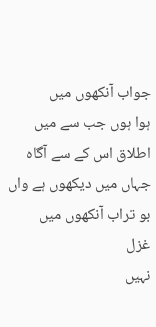جواب آنکھوں میں
ہوا ہوں جب سے میں اطلاق اس کے سے آگاہ
جہاں میں دیکھوں ہے واں بو تراب آنکھوں میں
غزل
نہیں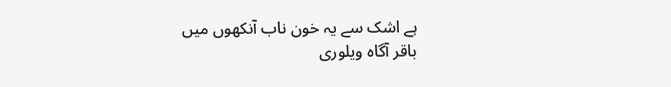ہے اشک سے یہ خون ناب آنکھوں میں
باقر آگاہ ویلوری